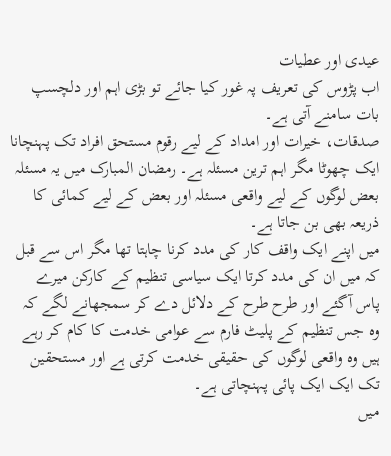عیدی اور عطیات
اب پڑوس کی تعریف پہ غور کیا جائے تو بڑی اہم اور دلچسپ بات سامنے آتی ہے۔
صدقات، خیرات اور امداد کے لیے رقوم مستحق افراد تک پہنچانا ایک چھوٹا مگر اہم ترین مسئلہ ہے۔ رمضان المبارک میں یہ مسئلہ بعض لوگوں کے لیے واقعی مسئلہ اور بعض کے لیے کمائی کا ذریعہ بھی بن جاتا ہے۔
میں اپنے ایک واقف کار کی مدد کرنا چاہتا تھا مگر اس سے قبل کہ میں ان کی مدد کرتا ایک سیاسی تنظیم کے کارکن میرے پاس آگئے اور طرح طرح کے دلائل دے کر سمجھانے لگے کہ وہ جس تنظیم کے پلیٹ فارم سے عوامی خدمت کا کام کر رہے ہیں وہ واقعی لوگوں کی حقیقی خدمت کرتی ہے اور مستحقین تک ایک ایک پائی پہنچاتی ہے۔
میں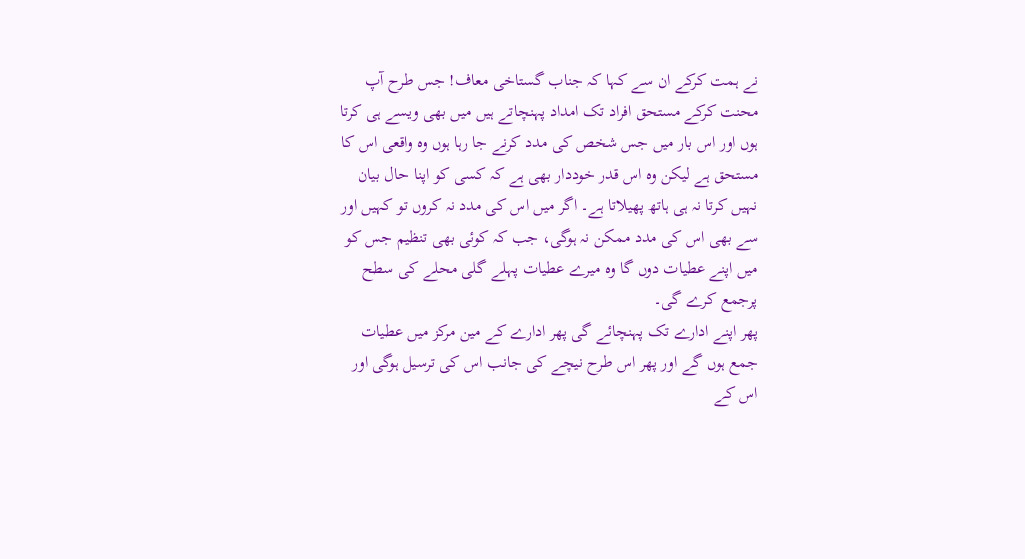نے ہمت کرکے ان سے کہا کہ جناب گستاخی معاف! جس طرح آپ محنت کرکے مستحق افراد تک امداد پہنچاتے ہیں میں بھی ویسے ہی کرتا ہوں اور اس بار میں جس شخص کی مدد کرنے جا رہا ہوں وہ واقعی اس کا مستحق ہے لیکن وہ اس قدر خوددار بھی ہے کہ کسی کو اپنا حال بیان نہیں کرتا نہ ہی ہاتھ پھیلاتا ہے۔ اگر میں اس کی مدد نہ کروں تو کہیں اور سے بھی اس کی مدد ممکن نہ ہوگی، جب کہ کوئی بھی تنظیم جس کو میں اپنے عطیات دوں گا وہ میرے عطیات پہلے گلی محلے کی سطح پرجمع کرے گی۔
پھر اپنے ادارے تک پہنچائے گی پھر ادارے کے مین مرکز میں عطیات جمع ہوں گے اور پھر اس طرح نیچے کی جانب اس کی ترسیل ہوگی اور اس کے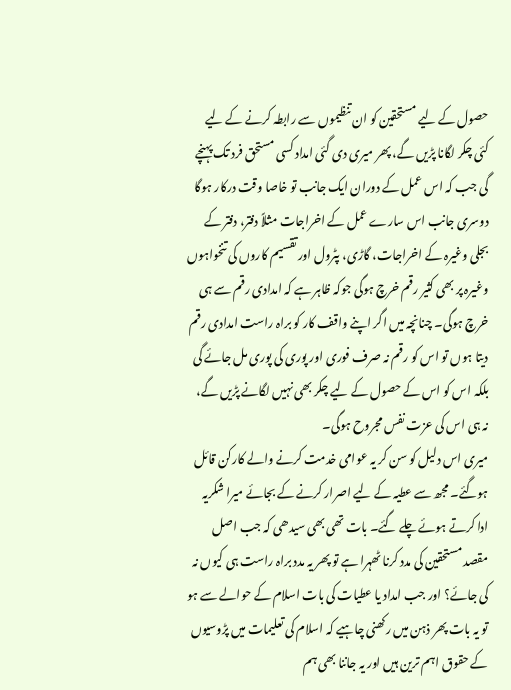حصول کے لیے مستحقین کو ان تنظیموں سے رابطہ کرنے کے لیے کئی چکر لگانا پڑیں گے، پھر میری دی گئی امداد کسی مستحق فرد تک پہنچے گی جب کہ اس عمل کے دوران ایک جانب تو خاصا وقت درکار ہوگا دوسری جانب اس سارے عمل کے اخراجات مثلاً دفتر، دفتر کے بجلی وغیرہ کے اخراجات، گاڑی، پٹرول اور تقسیم کاروں کی تنخواہوں وغیرہ پر بھی کثیر رقم خرچ ہوگی جوکہ ظاہر ہے کہ امدادی رقم سے ہی خرچ ہوگی۔ چنانچہ میں اگر اپنے واقف کار کو براہ راست امدادی رقم دیتا ہوں تو اس کو رقم نہ صرف فوری اور پوری کی پوری مل جائے گی بلکہ اس کو اس کے حصول کے لیے چکر بھی نہیں لگانے پڑیں گے، نہ ہی اس کی عزت نفس مجروح ہوگی۔
میری اس دلیل کو سن کر یہ عوامی خدمت کرنے والے کارکن قائل ہوگئے۔ مجھ سے عطیہ کے لیے اصرار کرنے کے بجائے میرا شکریہ ادا کرتے ہوئے چلے گئے۔ بات تھی بھی سیدھی کہ جب اصل مقصد مستحقین کی مدد کرنا ٹھہرا ہے تو پھر یہ مدد براہ راست ہی کیوں نہ کی جائے؟ اور جب امداد یا عطیات کی بات اسلام کے حوالے سے ہو تو یہ بات پھر ذہن میں رکھنی چاہیے کہ اسلام کی تعلیمات میں پڑوسیوں کے حقوق اہم ترین ہیں اور یہ جاننا بھی ہم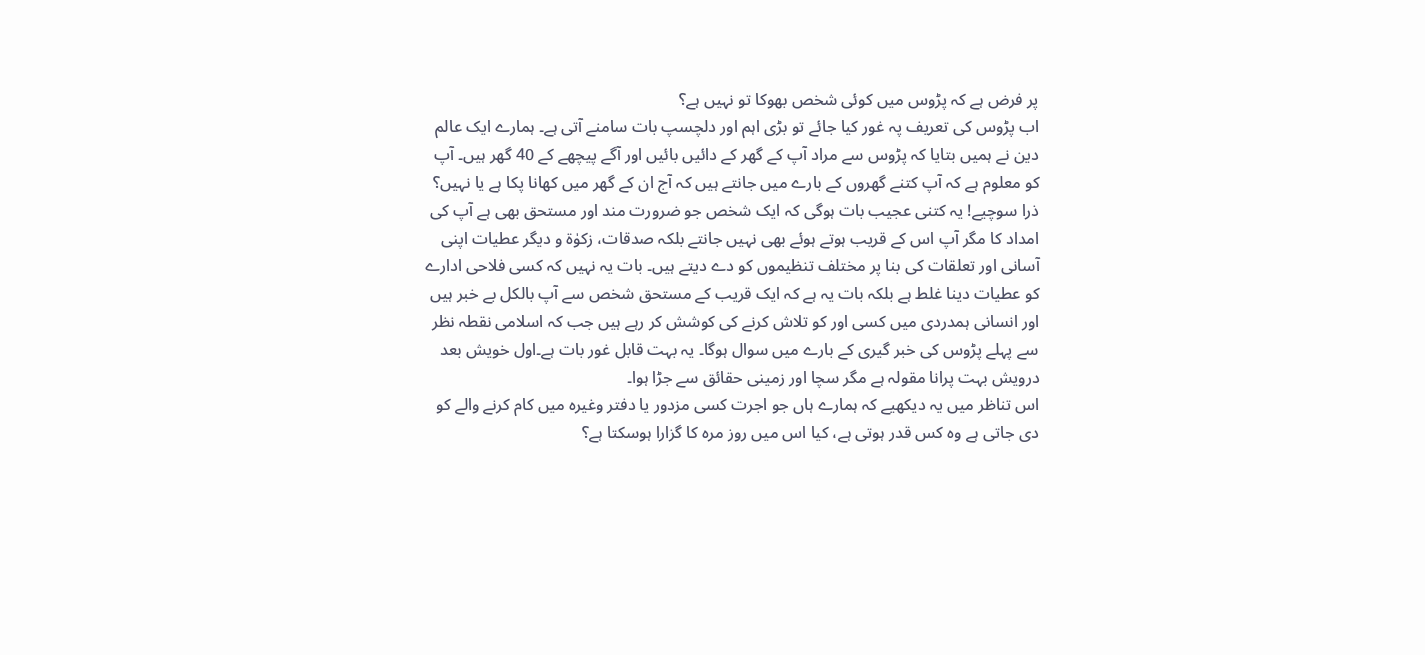پر فرض ہے کہ پڑوس میں کوئی شخص بھوکا تو نہیں ہے؟
اب پڑوس کی تعریف پہ غور کیا جائے تو بڑی اہم اور دلچسپ بات سامنے آتی ہے۔ ہمارے ایک عالم دین نے ہمیں بتایا کہ پڑوس سے مراد آپ کے گھر کے دائیں بائیں اور آگے پیچھے کے 40 گھر ہیں۔ آپ کو معلوم ہے کہ آپ کتنے گھروں کے بارے میں جانتے ہیں کہ آج ان کے گھر میں کھانا پکا ہے یا نہیں؟
ذرا سوچیے! یہ کتنی عجیب بات ہوگی کہ ایک شخص جو ضرورت مند اور مستحق بھی ہے آپ کی امداد کا مگر آپ اس کے قریب ہوتے ہوئے بھی نہیں جانتے بلکہ صدقات، زکوٰۃ و دیگر عطیات اپنی آسانی اور تعلقات کی بنا پر مختلف تنظیموں کو دے دیتے ہیں۔ بات یہ نہیں کہ کسی فلاحی ادارے کو عطیات دینا غلط ہے بلکہ بات یہ ہے کہ ایک قریب کے مستحق شخص سے آپ بالکل بے خبر ہیں اور انسانی ہمدردی میں کسی اور کو تلاش کرنے کی کوشش کر رہے ہیں جب کہ اسلامی نقطہ نظر سے پہلے پڑوس کی خبر گیری کے بارے میں سوال ہوگا۔ یہ بہت قابل غور بات ہے۔اول خویش بعد درویش بہت پرانا مقولہ ہے مگر سچا اور زمینی حقائق سے جڑا ہوا۔
اس تناظر میں یہ دیکھیے کہ ہمارے ہاں جو اجرت کسی مزدور یا دفتر وغیرہ میں کام کرنے والے کو دی جاتی ہے وہ کس قدر ہوتی ہے، کیا اس میں روز مرہ کا گزارا ہوسکتا ہے؟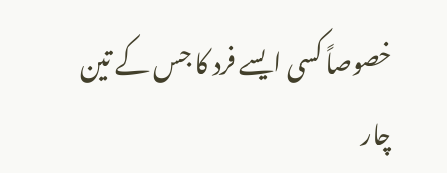خصوصاً کسی ایسے فرد کا جس کے تین چار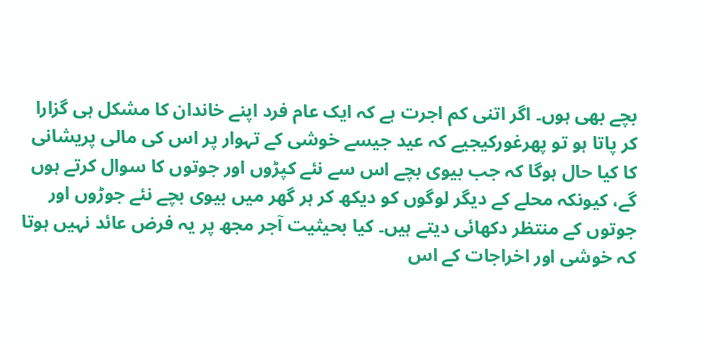بچے بھی ہوں۔ اگر اتنی کم اجرت ہے کہ ایک عام فرد اپنے خاندان کا مشکل ہی گزارا کر پاتا ہو تو پھرغورکیجیے کہ عید جیسے خوشی کے تہوار پر اس کی مالی پریشانی کا کیا حال ہوگا کہ جب بیوی بچے اس سے نئے کپڑوں اور جوتوں کا سوال کرتے ہوں گے، کیونکہ محلے کے دیگر لوگوں کو دیکھ کر ہر گھر میں بیوی بچے نئے جوڑوں اور جوتوں کے منتظر دکھائی دیتے ہیں۔ کیا بحیثیت آجر مجھ پر یہ فرض عائد نہیں ہوتا کہ خوشی اور اخراجات کے اس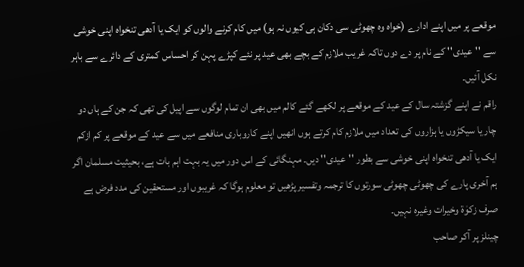موقعے پر میں اپنے ادارے (خواہ وہ چھوٹی سی دکان ہی کیوں نہ ہو) میں کام کرنے والوں کو ایک یا آدھی تنخواہ اپنی خوشی سے ''عیدی'' کے نام پر دے دوں تاکہ غریب ملازم کے بچے بھی عید پر نئے کپڑے پہن کر احساس کمتری کے دائرے سے باہر نکل آئیں۔
راقم نے اپنے گزشتہ سال کے عید کے موقعے پر لکھے گئے کالم میں بھی ان تمام لوگوں سے اپیل کی تھی کہ جن کے ہاں دو چار یا سیکڑوں یا ہزاروں کی تعداد میں ملازم کام کرتے ہوں انھیں اپنے کاروباری منافعے میں سے عید کے موقعے پر کم ازکم ایک یا آدھی تنخواہ اپنی خوشی سے بطور ''عیدی'' دیں۔ مہنگائی کے اس دور میں یہ بہت اہم بات ہے، بحیثیت مسلمان اگر ہم آخری پارے کی چھوٹی چھوٹی سورتوں کا ترجمہ وتفسیر پڑھیں تو معلوم ہوگا کہ غریبوں اور مستحقین کی مدد فرض ہے صرف زکوٰۃ وخیرات وغیرہ نہیں۔
چینلز پر آکر صاحب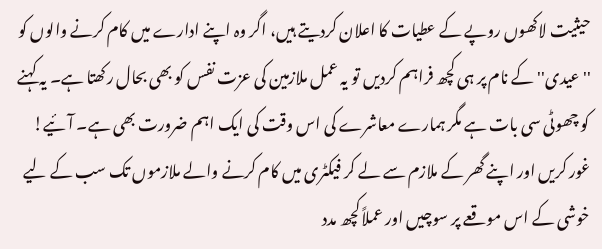حیثیت لاکھوں روپے کے عطیات کا اعلان کردیتے ہیں، اگر وہ اپنے ادارے میں کام کرنے والوں کو ''عیدی'' کے نام پر ہی کچھ فراہم کردیں تو یہ عمل ملازمین کی عزت نفس کو بھی بحال رکھتا ہے۔ یہ کہنے کو چھوٹی سی بات ہے مگر ہمارے معاشرے کی اس وقت کی ایک اہم ضرورت بھی ہے۔ آئیے! غور کریں اور اپنے گھر کے ملازم سے لے کر فیکٹری میں کام کرنے والے ملازموں تک سب کے لیے خوشی کے اس موقعے پر سوچیں اور عملاً کچھ مدد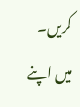کریں۔
میں اپنے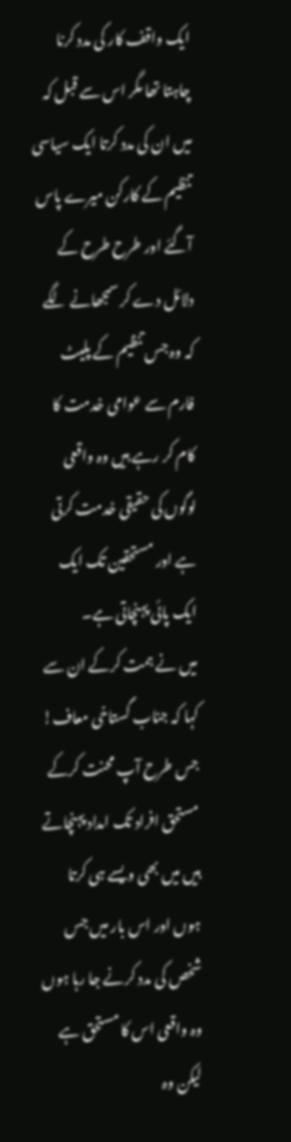ایک واقف کار کی مدد کرنا چاہتا تھا مگر اس سے قبل کہ میں ان کی مدد کرتا ایک سیاسی تنظیم کے کارکن میرے پاس آگئے اور طرح طرح کے دلائل دے کر سمجھانے لگے کہ وہ جس تنظیم کے پلیٹ فارم سے عوامی خدمت کا کام کر رہے ہیں وہ واقعی لوگوں کی حقیقی خدمت کرتی ہے اور مستحقین تک ایک ایک پائی پہنچاتی ہے۔
میں نے ہمت کرکے ان سے کہا کہ جناب گستاخی معاف! جس طرح آپ محنت کرکے مستحق افراد تک امداد پہنچاتے ہیں میں بھی ویسے ہی کرتا ہوں اور اس بار میں جس شخص کی مدد کرنے جا رہا ہوں وہ واقعی اس کا مستحق ہے لیکن وہ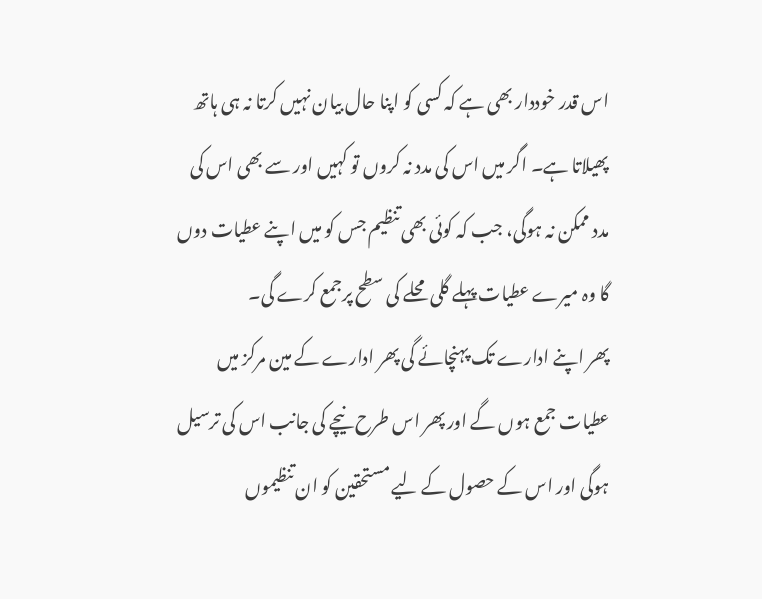اس قدر خوددار بھی ہے کہ کسی کو اپنا حال بیان نہیں کرتا نہ ہی ہاتھ پھیلاتا ہے۔ اگر میں اس کی مدد نہ کروں تو کہیں اور سے بھی اس کی مدد ممکن نہ ہوگی، جب کہ کوئی بھی تنظیم جس کو میں اپنے عطیات دوں گا وہ میرے عطیات پہلے گلی محلے کی سطح پرجمع کرے گی۔
پھر اپنے ادارے تک پہنچائے گی پھر ادارے کے مین مرکز میں عطیات جمع ہوں گے اور پھر اس طرح نیچے کی جانب اس کی ترسیل ہوگی اور اس کے حصول کے لیے مستحقین کو ان تنظیموں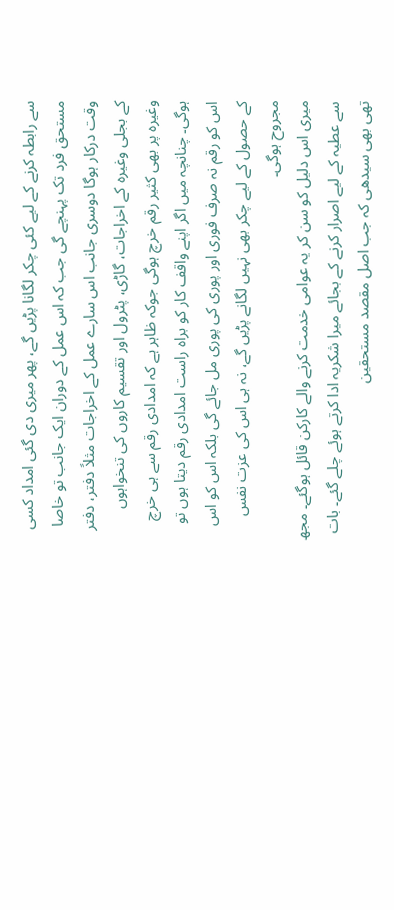سے رابطہ کرنے کے لیے کئی چکر لگانا پڑیں گے، پھر میری دی گئی امداد کسی مستحق فرد تک پہنچے گی جب کہ اس عمل کے دوران ایک جانب تو خاصا وقت درکار ہوگا دوسری جانب اس سارے عمل کے اخراجات مثلاً دفتر، دفتر کے بجلی وغیرہ کے اخراجات، گاڑی، پٹرول اور تقسیم کاروں کی تنخواہوں وغیرہ پر بھی کثیر رقم خرچ ہوگی جوکہ ظاہر ہے کہ امدادی رقم سے ہی خرچ ہوگی۔ چنانچہ میں اگر اپنے واقف کار کو براہ راست امدادی رقم دیتا ہوں تو اس کو رقم نہ صرف فوری اور پوری کی پوری مل جائے گی بلکہ اس کو اس کے حصول کے لیے چکر بھی نہیں لگانے پڑیں گے، نہ ہی اس کی عزت نفس مجروح ہوگی۔
میری اس دلیل کو سن کر یہ عوامی خدمت کرنے والے کارکن قائل ہوگئے۔ مجھ سے عطیہ کے لیے اصرار کرنے کے بجائے میرا شکریہ ادا کرتے ہوئے چلے گئے۔ بات تھی بھی سیدھی کہ جب اصل مقصد مستحقین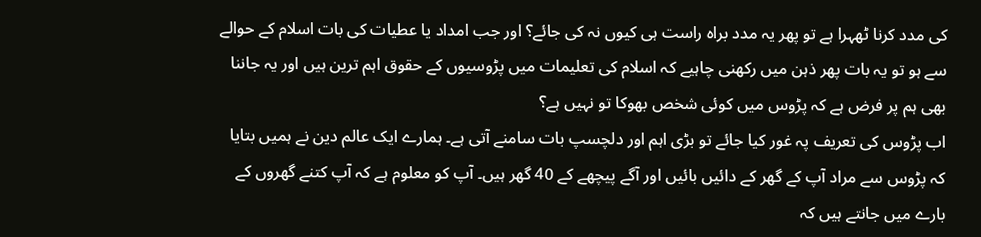کی مدد کرنا ٹھہرا ہے تو پھر یہ مدد براہ راست ہی کیوں نہ کی جائے؟ اور جب امداد یا عطیات کی بات اسلام کے حوالے سے ہو تو یہ بات پھر ذہن میں رکھنی چاہیے کہ اسلام کی تعلیمات میں پڑوسیوں کے حقوق اہم ترین ہیں اور یہ جاننا بھی ہم پر فرض ہے کہ پڑوس میں کوئی شخص بھوکا تو نہیں ہے؟
اب پڑوس کی تعریف پہ غور کیا جائے تو بڑی اہم اور دلچسپ بات سامنے آتی ہے۔ ہمارے ایک عالم دین نے ہمیں بتایا کہ پڑوس سے مراد آپ کے گھر کے دائیں بائیں اور آگے پیچھے کے 40 گھر ہیں۔ آپ کو معلوم ہے کہ آپ کتنے گھروں کے بارے میں جانتے ہیں کہ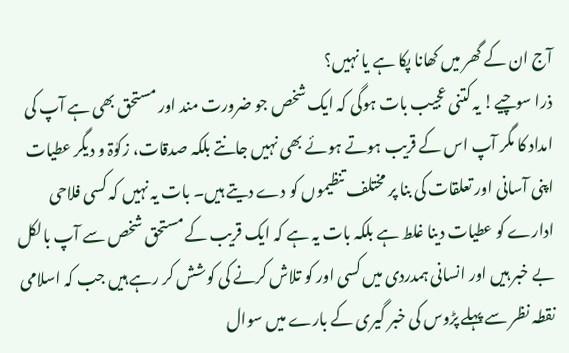آج ان کے گھر میں کھانا پکا ہے یا نہیں؟
ذرا سوچیے! یہ کتنی عجیب بات ہوگی کہ ایک شخص جو ضرورت مند اور مستحق بھی ہے آپ کی امداد کا مگر آپ اس کے قریب ہوتے ہوئے بھی نہیں جانتے بلکہ صدقات، زکوٰۃ و دیگر عطیات اپنی آسانی اور تعلقات کی بنا پر مختلف تنظیموں کو دے دیتے ہیں۔ بات یہ نہیں کہ کسی فلاحی ادارے کو عطیات دینا غلط ہے بلکہ بات یہ ہے کہ ایک قریب کے مستحق شخص سے آپ بالکل بے خبر ہیں اور انسانی ہمدردی میں کسی اور کو تلاش کرنے کی کوشش کر رہے ہیں جب کہ اسلامی نقطہ نظر سے پہلے پڑوس کی خبر گیری کے بارے میں سوال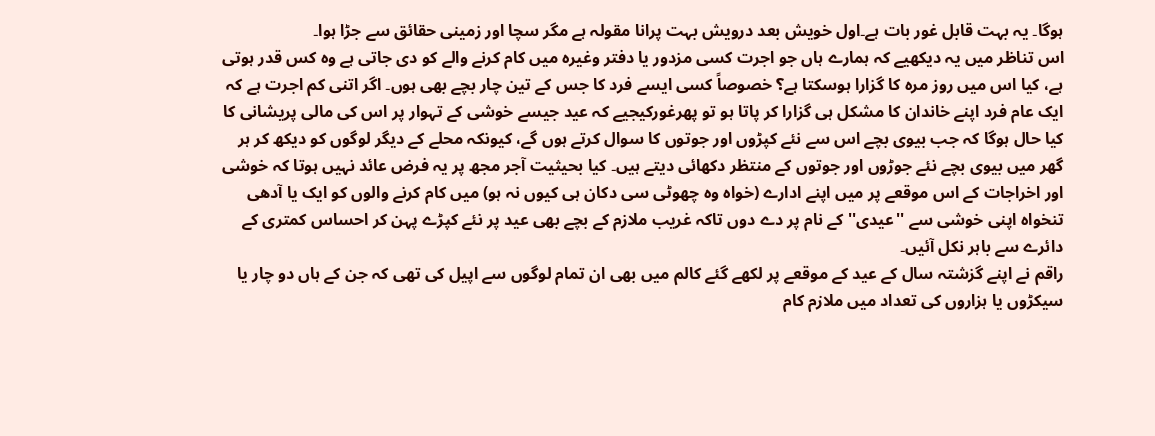ہوگا۔ یہ بہت قابل غور بات ہے۔اول خویش بعد درویش بہت پرانا مقولہ ہے مگر سچا اور زمینی حقائق سے جڑا ہوا۔
اس تناظر میں یہ دیکھیے کہ ہمارے ہاں جو اجرت کسی مزدور یا دفتر وغیرہ میں کام کرنے والے کو دی جاتی ہے وہ کس قدر ہوتی ہے، کیا اس میں روز مرہ کا گزارا ہوسکتا ہے؟ خصوصاً کسی ایسے فرد کا جس کے تین چار بچے بھی ہوں۔ اگر اتنی کم اجرت ہے کہ ایک عام فرد اپنے خاندان کا مشکل ہی گزارا کر پاتا ہو تو پھرغورکیجیے کہ عید جیسے خوشی کے تہوار پر اس کی مالی پریشانی کا کیا حال ہوگا کہ جب بیوی بچے اس سے نئے کپڑوں اور جوتوں کا سوال کرتے ہوں گے، کیونکہ محلے کے دیگر لوگوں کو دیکھ کر ہر گھر میں بیوی بچے نئے جوڑوں اور جوتوں کے منتظر دکھائی دیتے ہیں۔ کیا بحیثیت آجر مجھ پر یہ فرض عائد نہیں ہوتا کہ خوشی اور اخراجات کے اس موقعے پر میں اپنے ادارے (خواہ وہ چھوٹی سی دکان ہی کیوں نہ ہو) میں کام کرنے والوں کو ایک یا آدھی تنخواہ اپنی خوشی سے ''عیدی'' کے نام پر دے دوں تاکہ غریب ملازم کے بچے بھی عید پر نئے کپڑے پہن کر احساس کمتری کے دائرے سے باہر نکل آئیں۔
راقم نے اپنے گزشتہ سال کے عید کے موقعے پر لکھے گئے کالم میں بھی ان تمام لوگوں سے اپیل کی تھی کہ جن کے ہاں دو چار یا سیکڑوں یا ہزاروں کی تعداد میں ملازم کام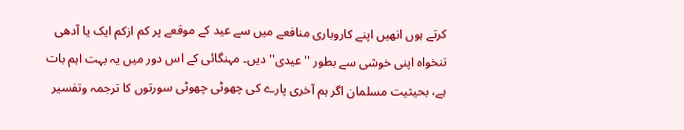کرتے ہوں انھیں اپنے کاروباری منافعے میں سے عید کے موقعے پر کم ازکم ایک یا آدھی تنخواہ اپنی خوشی سے بطور ''عیدی'' دیں۔ مہنگائی کے اس دور میں یہ بہت اہم بات ہے، بحیثیت مسلمان اگر ہم آخری پارے کی چھوٹی چھوٹی سورتوں کا ترجمہ وتفسیر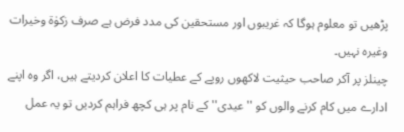پڑھیں تو معلوم ہوگا کہ غریبوں اور مستحقین کی مدد فرض ہے صرف زکوٰۃ وخیرات وغیرہ نہیں۔
چینلز پر آکر صاحب حیثیت لاکھوں روپے کے عطیات کا اعلان کردیتے ہیں، اگر وہ اپنے ادارے میں کام کرنے والوں کو ''عیدی'' کے نام پر ہی کچھ فراہم کردیں تو یہ عمل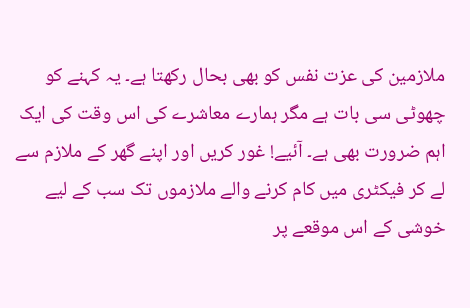ملازمین کی عزت نفس کو بھی بحال رکھتا ہے۔ یہ کہنے کو چھوٹی سی بات ہے مگر ہمارے معاشرے کی اس وقت کی ایک اہم ضرورت بھی ہے۔ آئیے! غور کریں اور اپنے گھر کے ملازم سے لے کر فیکٹری میں کام کرنے والے ملازموں تک سب کے لیے خوشی کے اس موقعے پر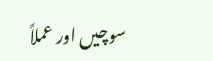سوچیں اور عملاً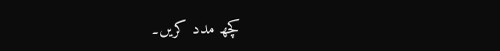کچھ مدد کریں۔